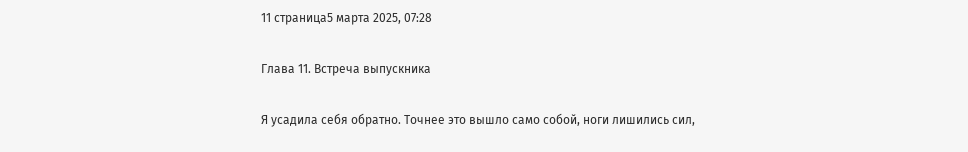11 страница5 марта 2025, 07:28

Глава 11. Встреча выпускника

Я усадила себя обратно. Точнее это вышло само собой, ноги лишились сил,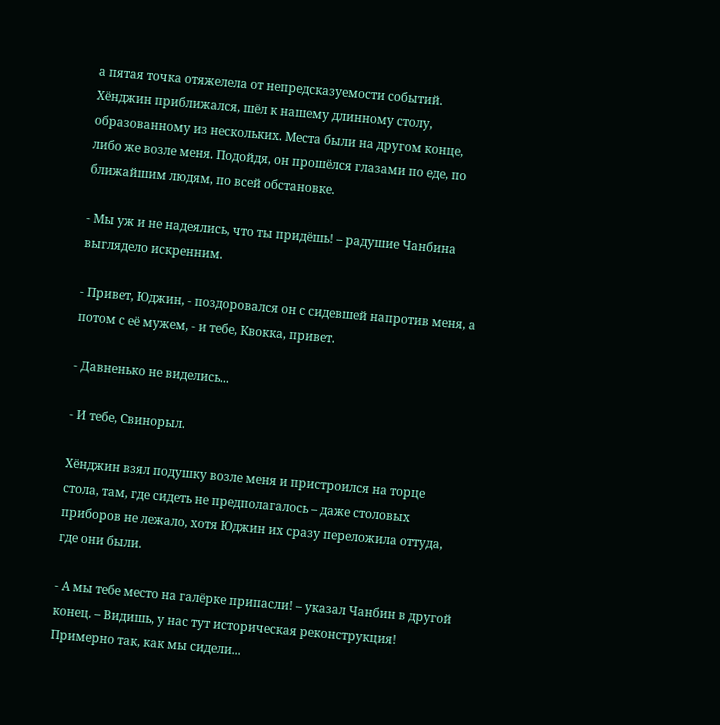а пятая точка отяжелела от непредсказуемости событий. Хёнджин приближался, шёл к нашему длинному столу, образованному из нескольких. Места были на другом конце, либо же возле меня. Подойдя, он прошёлся глазами по еде, по ближайшим людям, по всей обстановке.

- Мы уж и не надеялись, что ты придёшь! – радушие Чанбина выглядело искренним.

- Привет, Юджин, - поздоровался он с сидевшей напротив меня, а потом с её мужем, - и тебе, Квокка, привет.

- Давненько не виделись...

- И тебе, Свинорыл.

Хёнджин взял подушку возле меня и пристроился на торце стола, там, где сидеть не предполагалось – даже столовых приборов не лежало, хотя Юджин их сразу переложила оттуда, где они были.

- А мы тебе место на галёрке припасли! – указал Чанбин в другой конец. – Видишь, у нас тут историческая реконструкция! Примерно так, как мы сидели...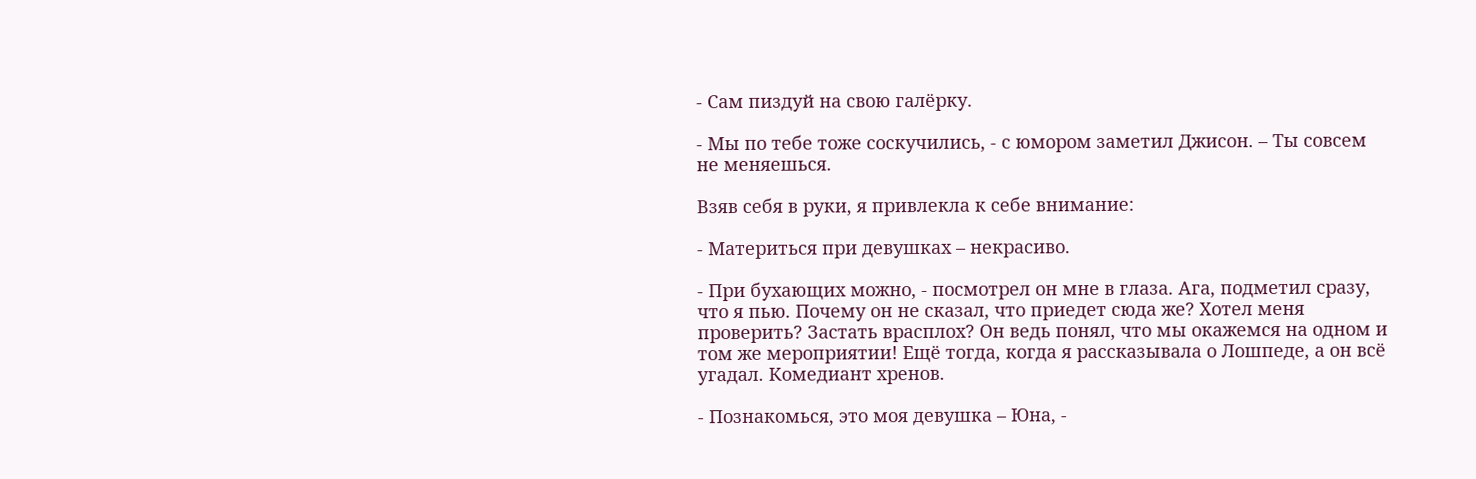- Сам пиздуй на свою галёрку.

- Мы по тебе тоже соскучились, - с юмором заметил Джисон. – Ты совсем не меняешься.

Взяв себя в руки, я привлекла к себе внимание:

- Материться при девушках – некрасиво.

- При бухающих можно, - посмотрел он мне в глаза. Ага, подметил сразу, что я пью. Почему он не сказал, что приедет сюда же? Хотел меня проверить? Застать врасплох? Он ведь понял, что мы окажемся на одном и том же мероприятии! Ещё тогда, когда я рассказывала о Лошпеде, а он всё угадал. Комедиант хренов.

- Познакомься, это моя девушка – Юна, -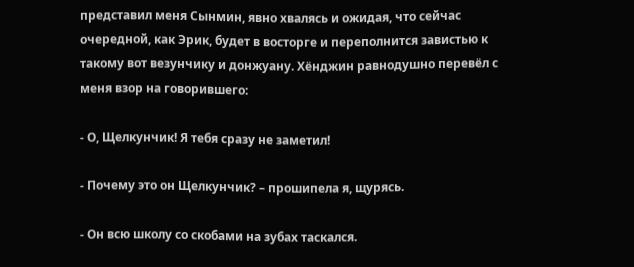представил меня Сынмин, явно хвалясь и ожидая, что сейчас очередной, как Эрик, будет в восторге и переполнится завистью к такому вот везунчику и донжуану. Хёнджин равнодушно перевёл с меня взор на говорившего:

- О, Щелкунчик! Я тебя сразу не заметил!

- Почему это он Щелкунчик? – прошипела я, щурясь.

- Он всю школу со скобами на зубах таскался.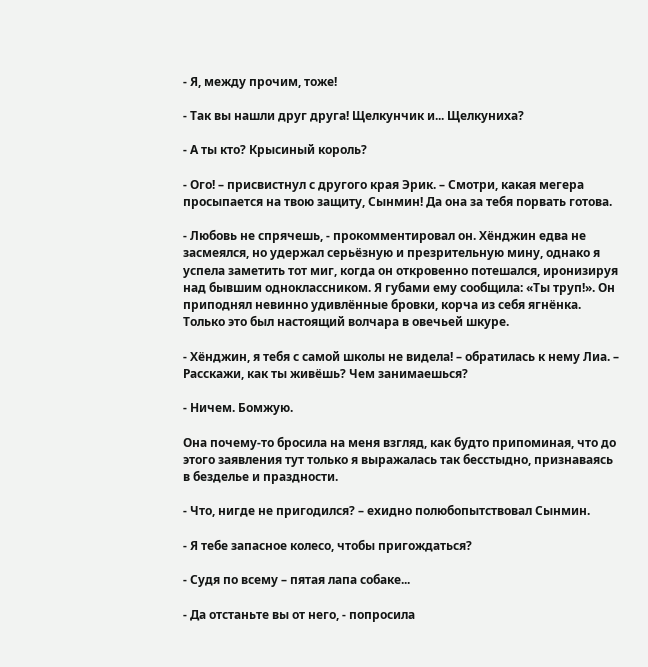- Я, между прочим, тоже!

- Так вы нашли друг друга! Щелкунчик и... Щелкуниха?

- А ты кто? Крысиный король?

- Ого! – присвистнул с другого края Эрик. – Смотри, какая мегера просыпается на твою защиту, Сынмин! Да она за тебя порвать готова.

- Любовь не спрячешь, - прокомментировал он. Хёнджин едва не засмеялся, но удержал серьёзную и презрительную мину, однако я успела заметить тот миг, когда он откровенно потешался, иронизируя над бывшим одноклассником. Я губами ему сообщила: «Ты труп!». Он приподнял невинно удивлённые бровки, корча из себя ягнёнка. Только это был настоящий волчара в овечьей шкуре.

- Хёнджин, я тебя с самой школы не видела! – обратилась к нему Лиа. – Расскажи, как ты живёшь? Чем занимаешься?

- Ничем. Бомжую.

Она почему-то бросила на меня взгляд, как будто припоминая, что до этого заявления тут только я выражалась так бесстыдно, признаваясь в безделье и праздности.

- Что, нигде не пригодился? – ехидно полюбопытствовал Сынмин.

- Я тебе запасное колесо, чтобы пригождаться?

- Судя по всему – пятая лапа собаке...

- Да отстаньте вы от него, - попросила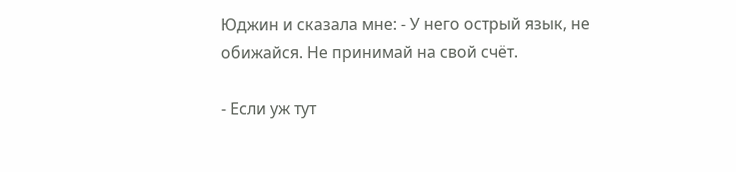Юджин и сказала мне: - У него острый язык, не обижайся. Не принимай на свой счёт.

- Если уж тут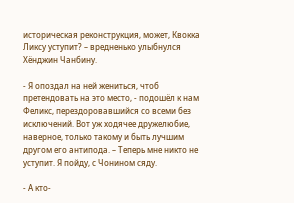историческая реконструкция, может, Квокка Ликсу уступит? – вредненько улыбнулся Хёнджин Чанбину.

- Я опоздал на ней жениться, чтоб претендовать на это место, - подошёл к нам Феликс, перездоровавшийся со всеми без исключений. Вот уж ходячее дружелюбие, наверное, только такому и быть лучшим другом его антипода. – Теперь мне никто не уступит. Я пойду, с Чонином сяду.

- А кто-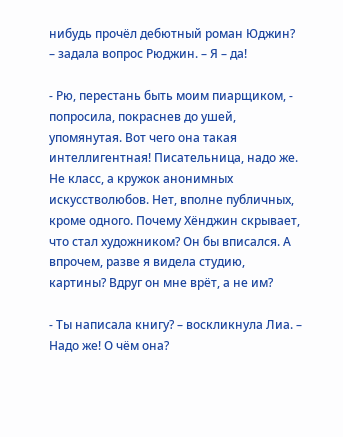нибудь прочёл дебютный роман Юджин? – задала вопрос Рюджин. – Я – да!

- Рю, перестань быть моим пиарщиком, - попросила, покраснев до ушей, упомянутая. Вот чего она такая интеллигентная! Писательница, надо же. Не класс, а кружок анонимных искусстволюбов. Нет, вполне публичных, кроме одного. Почему Хёнджин скрывает, что стал художником? Он бы вписался. А впрочем, разве я видела студию, картины? Вдруг он мне врёт, а не им?

- Ты написала книгу? – воскликнула Лиа. – Надо же! О чём она?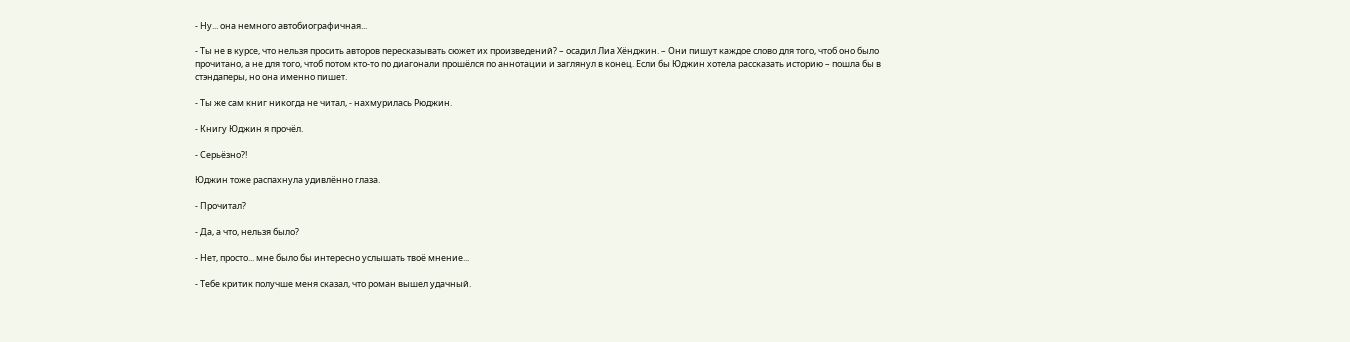- Ну... она немного автобиографичная...

- Ты не в курсе, что нельзя просить авторов пересказывать сюжет их произведений? – осадил Лиа Хёнджин. – Они пишут каждое слово для того, чтоб оно было прочитано, а не для того, чтоб потом кто-то по диагонали прошёлся по аннотации и заглянул в конец. Если бы Юджин хотела рассказать историю – пошла бы в стэндаперы, но она именно пишет.

- Ты же сам книг никогда не читал, - нахмурилась Рюджин.

- Книгу Юджин я прочёл.

- Серьёзно?!

Юджин тоже распахнула удивлённо глаза.

- Прочитал?

- Да, а что, нельзя было?

- Нет, просто... мне было бы интересно услышать твоё мнение...

- Тебе критик получше меня сказал, что роман вышел удачный.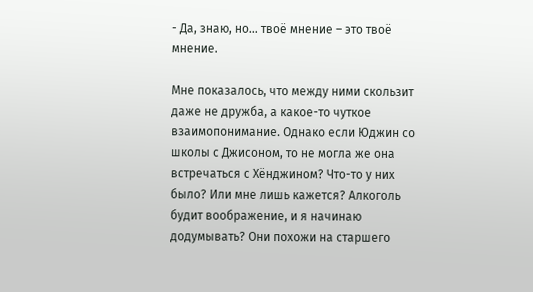- Да, знаю, но... твоё мнение – это твоё мнение.

Мне показалось, что между ними скользит даже не дружба, а какое-то чуткое взаимопонимание. Однако если Юджин со школы с Джисоном, то не могла же она встречаться с Хёнджином? Что-то у них было? Или мне лишь кажется? Алкоголь будит воображение, и я начинаю додумывать? Они похожи на старшего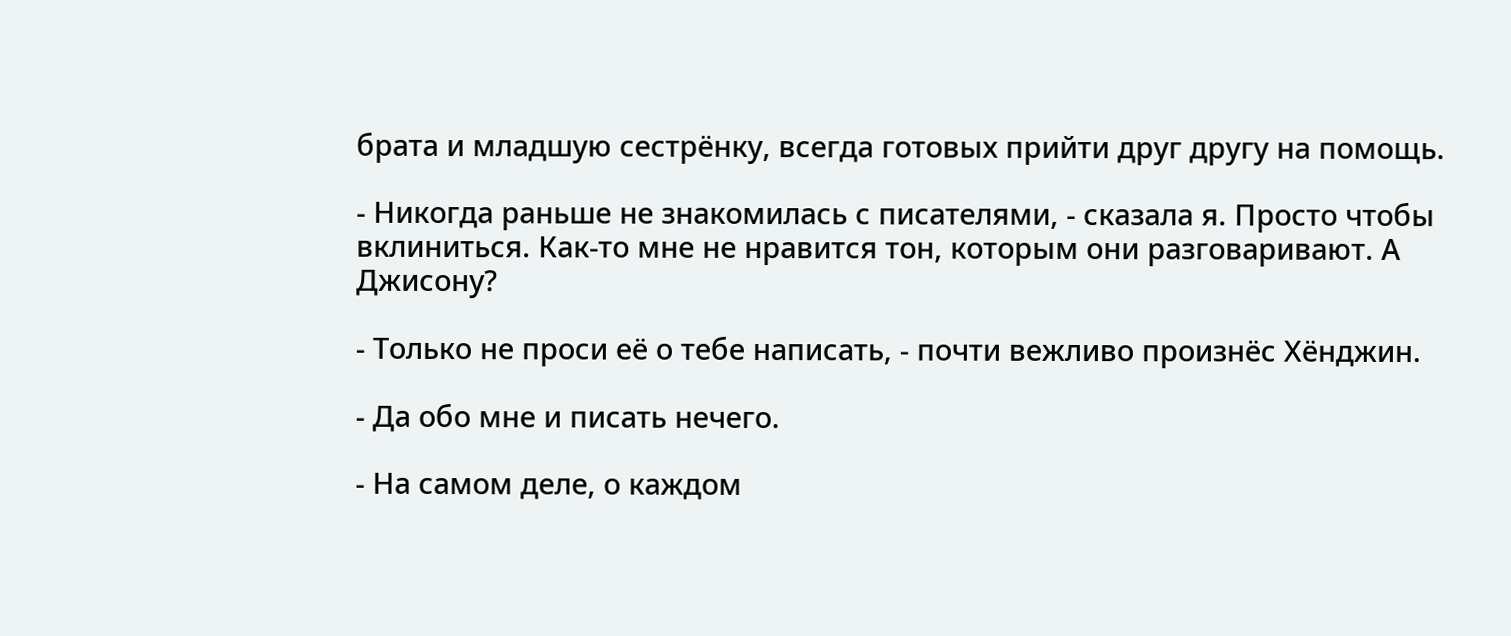брата и младшую сестрёнку, всегда готовых прийти друг другу на помощь.

- Никогда раньше не знакомилась с писателями, - сказала я. Просто чтобы вклиниться. Как-то мне не нравится тон, которым они разговаривают. А Джисону?

- Только не проси её о тебе написать, - почти вежливо произнёс Хёнджин.

- Да обо мне и писать нечего.

- На самом деле, о каждом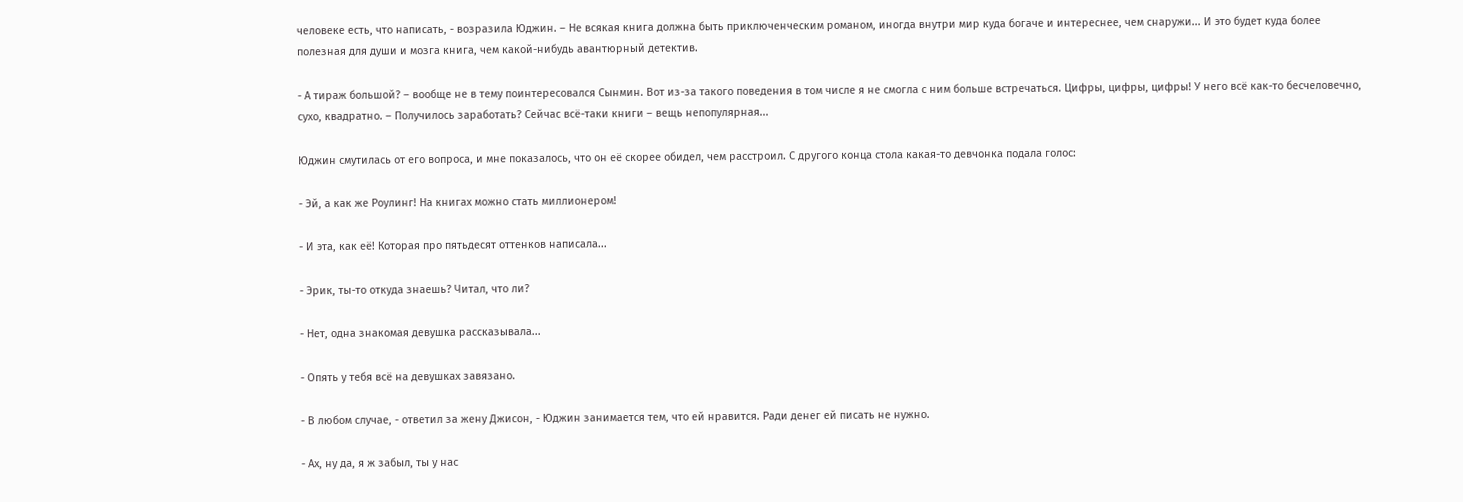человеке есть, что написать, - возразила Юджин. – Не всякая книга должна быть приключенческим романом, иногда внутри мир куда богаче и интереснее, чем снаружи... И это будет куда более полезная для души и мозга книга, чем какой-нибудь авантюрный детектив.

- А тираж большой? – вообще не в тему поинтересовался Сынмин. Вот из-за такого поведения в том числе я не смогла с ним больше встречаться. Цифры, цифры, цифры! У него всё как-то бесчеловечно, сухо, квадратно. – Получилось заработать? Сейчас всё-таки книги – вещь непопулярная...

Юджин смутилась от его вопроса, и мне показалось, что он её скорее обидел, чем расстроил. С другого конца стола какая-то девчонка подала голос:

- Эй, а как же Роулинг! На книгах можно стать миллионером!

- И эта, как её! Которая про пятьдесят оттенков написала...

- Эрик, ты-то откуда знаешь? Читал, что ли?

- Нет, одна знакомая девушка рассказывала...

- Опять у тебя всё на девушках завязано.

- В любом случае, - ответил за жену Джисон, - Юджин занимается тем, что ей нравится. Ради денег ей писать не нужно.

- Ах, ну да, я ж забыл, ты у нас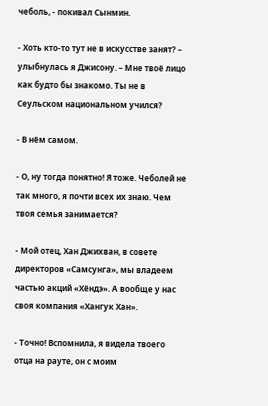чеболь, - покивал Сынмин.

- Хоть кто-то тут не в искусстве занят? – улыбнулась я Джисону. – Мне твоё лицо как будто бы знакомо. Ты не в Сеульском национальном учился?

- В нём самом.

- О, ну тогда понятно! Я тоже. Чеболей не так много, я почти всех их знаю. Чем твоя семья занимается?

- Мой отец, Хан Джихван, в совете директоров «Самсунга», мы владеем частью акций «Хёндэ». А вообще у нас своя компания «Хангук Хан».

- Точно! Вспомнила, я видела твоего отца на рауте, он с моим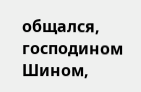общался, господином Шином,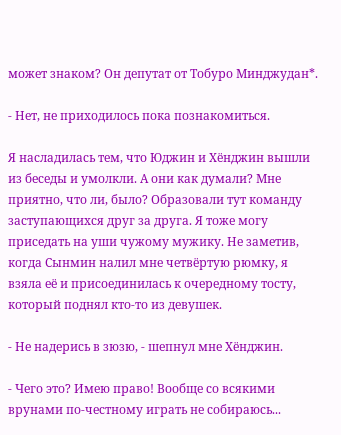может знаком? Он депутат от Тобуро Минджудан*.

- Нет, не приходилось пока познакомиться.

Я насладилась тем, что Юджин и Хёнджин вышли из беседы и умолкли. А они как думали? Мне приятно, что ли, было? Образовали тут команду заступающихся друг за друга. Я тоже могу приседать на уши чужому мужику. Не заметив, когда Сынмин налил мне четвёртую рюмку, я взяла её и присоединилась к очередному тосту, который поднял кто-то из девушек.

- Не надерись в зюзю, - шепнул мне Хёнджин.

- Чего это? Имею право! Вообще со всякими врунами по-честному играть не собираюсь...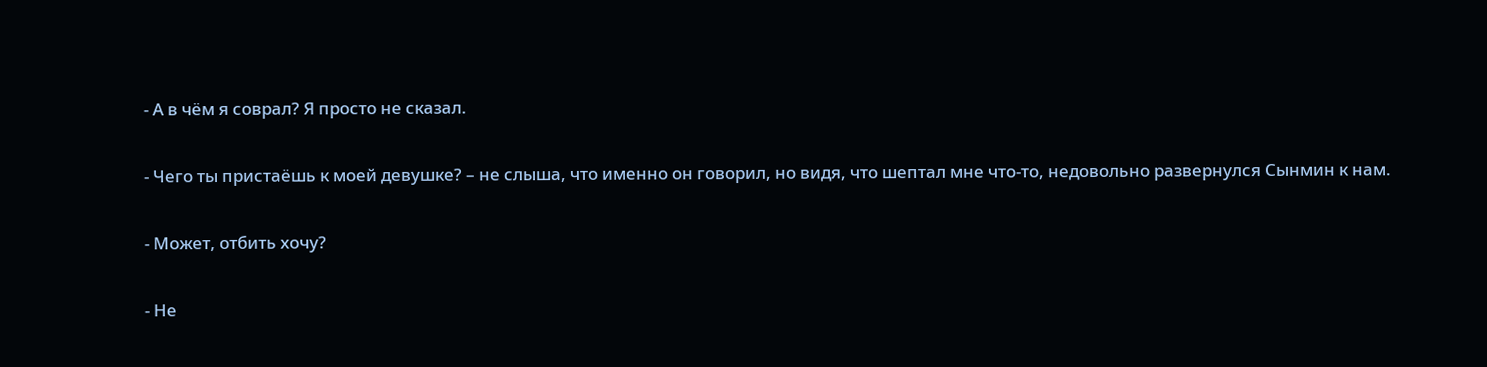- А в чём я соврал? Я просто не сказал.

- Чего ты пристаёшь к моей девушке? – не слыша, что именно он говорил, но видя, что шептал мне что-то, недовольно развернулся Сынмин к нам.

- Может, отбить хочу?

- Не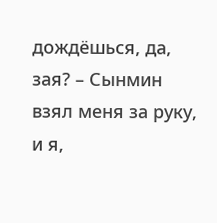дождёшься, да, зая? – Сынмин взял меня за руку, и я,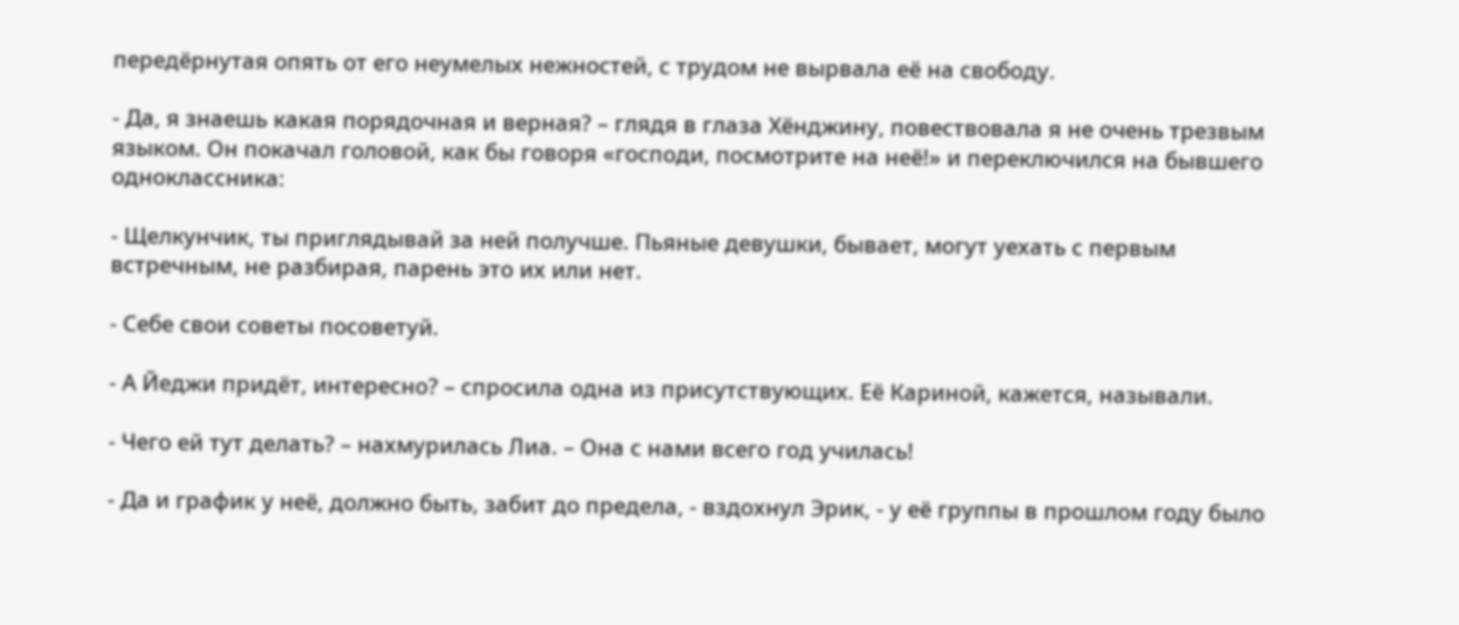передёрнутая опять от его неумелых нежностей, с трудом не вырвала её на свободу.

- Да, я знаешь какая порядочная и верная? – глядя в глаза Хёнджину, повествовала я не очень трезвым языком. Он покачал головой, как бы говоря «господи, посмотрите на неё!» и переключился на бывшего одноклассника:

- Щелкунчик, ты приглядывай за ней получше. Пьяные девушки, бывает, могут уехать с первым встречным, не разбирая, парень это их или нет.

- Себе свои советы посоветуй.

- А Йеджи придёт, интересно? – спросила одна из присутствующих. Её Кариной, кажется, называли.

- Чего ей тут делать? – нахмурилась Лиа. – Она с нами всего год училась!

- Да и график у неё, должно быть, забит до предела, - вздохнул Эрик, - у её группы в прошлом году было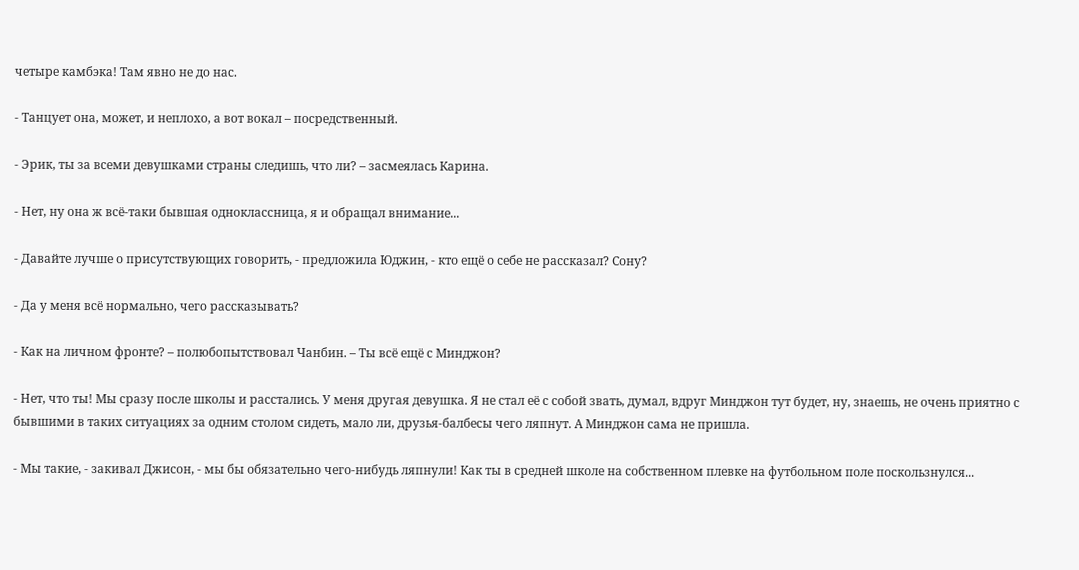четыре камбэка! Там явно не до нас.

- Танцует она, может, и неплохо, а вот вокал – посредственный.

- Эрик, ты за всеми девушками страны следишь, что ли? – засмеялась Карина.

- Нет, ну она ж всё-таки бывшая одноклассница, я и обращал внимание...

- Давайте лучше о присутствующих говорить, - предложила Юджин, - кто ещё о себе не рассказал? Сону?

- Да у меня всё нормально, чего рассказывать?

- Как на личном фронте? – полюбопытствовал Чанбин. – Ты всё ещё с Минджон?

- Нет, что ты! Мы сразу после школы и расстались. У меня другая девушка. Я не стал её с собой звать, думал, вдруг Минджон тут будет, ну, знаешь, не очень приятно с бывшими в таких ситуациях за одним столом сидеть, мало ли, друзья-балбесы чего ляпнут. А Минджон сама не пришла.

- Мы такие, - закивал Джисон, - мы бы обязательно чего-нибудь ляпнули! Как ты в средней школе на собственном плевке на футбольном поле поскользнулся...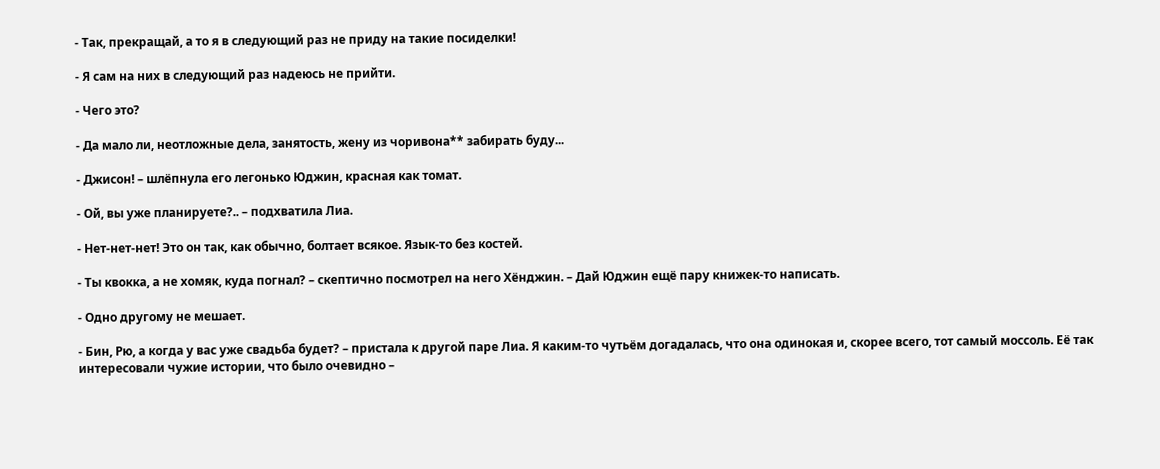- Так, прекращай, а то я в следующий раз не приду на такие посиделки!

- Я сам на них в следующий раз надеюсь не прийти.

- Чего это?

- Да мало ли, неотложные дела, занятость, жену из чоривона** забирать буду...

- Джисон! – шлёпнула его легонько Юджин, красная как томат.

- Ой, вы уже планируете?.. – подхватила Лиа.

- Нет-нет-нет! Это он так, как обычно, болтает всякое. Язык-то без костей.

- Ты квокка, а не хомяк, куда погнал? – скептично посмотрел на него Хёнджин. – Дай Юджин ещё пару книжек-то написать.

- Одно другому не мешает.

- Бин, Рю, а когда у вас уже свадьба будет? – пристала к другой паре Лиа. Я каким-то чутьём догадалась, что она одинокая и, скорее всего, тот самый моссоль. Её так интересовали чужие истории, что было очевидно –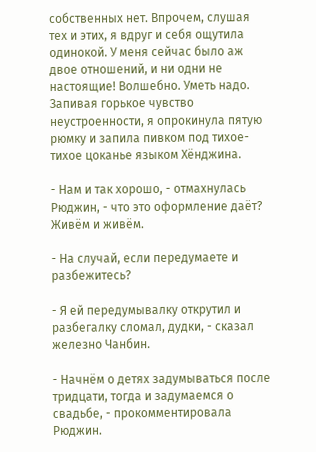собственных нет. Впрочем, слушая тех и этих, я вдруг и себя ощутила одинокой. У меня сейчас было аж двое отношений, и ни одни не настоящие! Волшебно. Уметь надо. Запивая горькое чувство неустроенности, я опрокинула пятую рюмку и запила пивком под тихое-тихое цоканье языком Хёнджина.

- Нам и так хорошо, - отмахнулась Рюджин, - что это оформление даёт? Живём и живём.

- На случай, если передумаете и разбежитесь?

- Я ей передумывалку открутил и разбегалку сломал, дудки, - сказал железно Чанбин.

- Начнём о детях задумываться после тридцати, тогда и задумаемся о свадьбе, - прокомментировала Рюджин.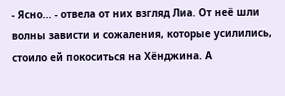- Ясно... - отвела от них взгляд Лиа. От неё шли волны зависти и сожаления, которые усилились, стоило ей покоситься на Хёнджина. А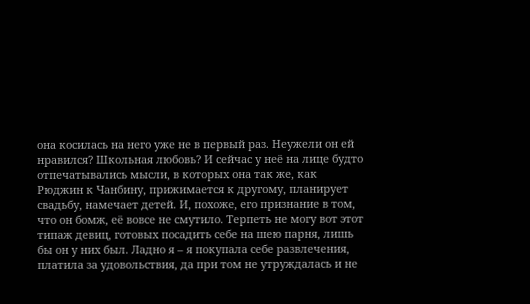она косилась на него уже не в первый раз. Неужели он ей нравился? Школьная любовь? И сейчас у неё на лице будто отпечатывались мысли, в которых она так же, как Рюджин к Чанбину, прижимается к другому, планирует свадьбу, намечает детей. И, похоже, его признание в том, что он бомж, её вовсе не смутило. Терпеть не могу вот этот типаж девиц, готовых посадить себе на шею парня, лишь бы он у них был. Ладно я – я покупала себе развлечения, платила за удовольствия, да при том не утруждалась и не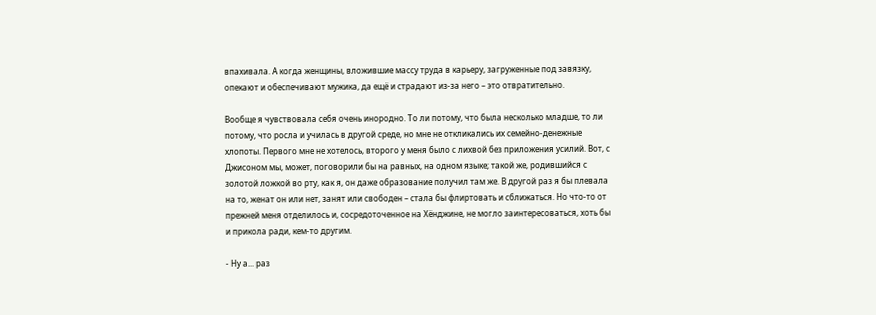впахивала. А когда женщины, вложившие массу труда в карьеру, загруженные под завязку, опекают и обеспечивают мужика, да ещё и страдают из-за него – это отвратительно.

Вообще я чувствовала себя очень инородно. То ли потому, что была несколько младше, то ли потому, что росла и училась в другой среде, но мне не откликались их семейно-денежные хлопоты. Первого мне не хотелось, второго у меня было с лихвой без приложения усилий. Вот, с Джисоном мы, может, поговорили бы на равных, на одном языке; такой же, родившийся с золотой ложкой во рту, как я, он даже образование получил там же. В другой раз я бы плевала на то, женат он или нет, занят или свободен – стала бы флиртовать и сближаться. Но что-то от прежней меня отделилось и, сосредоточенное на Хёнджине, не могло заинтересоваться, хоть бы и прикола ради, кем-то другим.

- Ну а... раз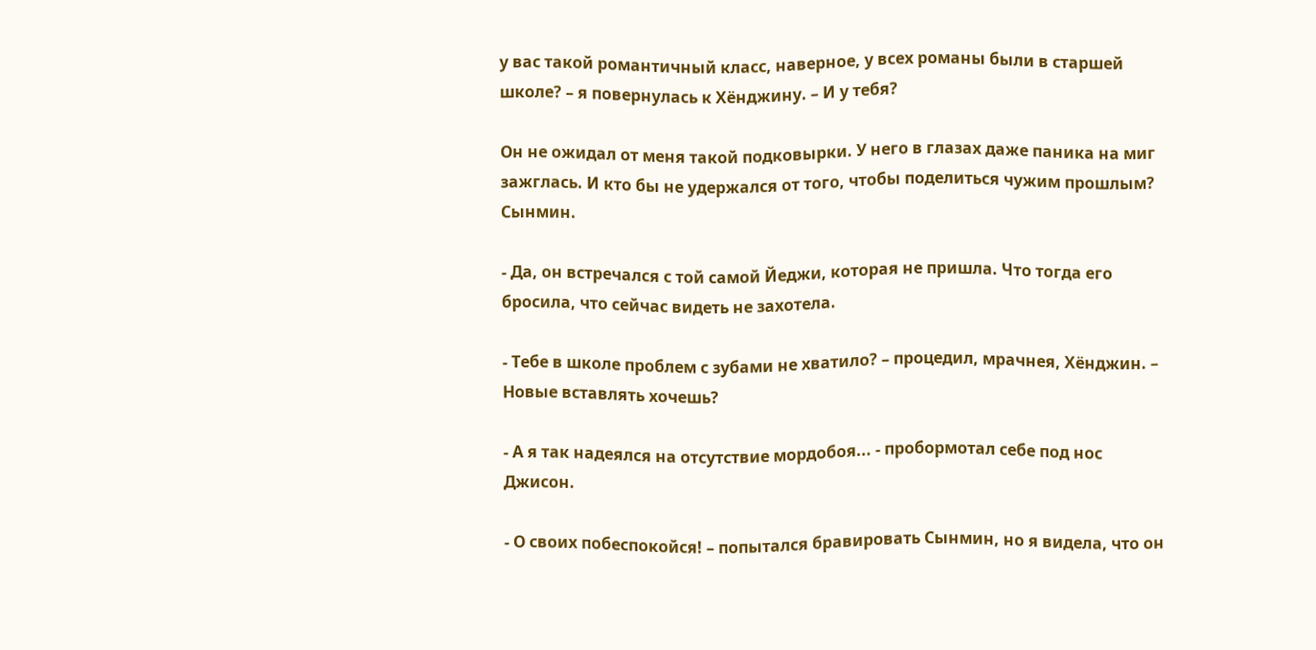у вас такой романтичный класс, наверное, у всех романы были в старшей школе? – я повернулась к Хёнджину. – И у тебя?

Он не ожидал от меня такой подковырки. У него в глазах даже паника на миг зажглась. И кто бы не удержался от того, чтобы поделиться чужим прошлым? Сынмин.

- Да, он встречался с той самой Йеджи, которая не пришла. Что тогда его бросила, что сейчас видеть не захотела.

- Тебе в школе проблем с зубами не хватило? – процедил, мрачнея, Хёнджин. – Новые вставлять хочешь?

- А я так надеялся на отсутствие мордобоя... - пробормотал себе под нос Джисон.

- О своих побеспокойся! – попытался бравировать Сынмин, но я видела, что он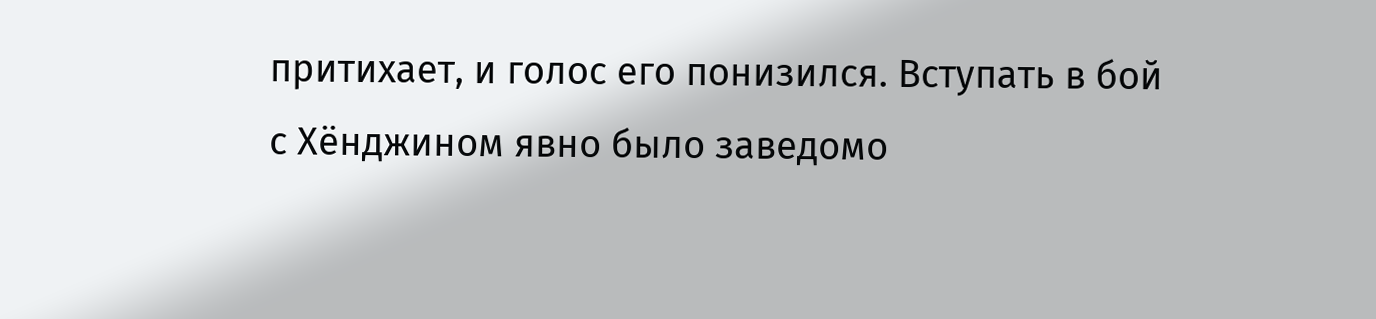притихает, и голос его понизился. Вступать в бой с Хёнджином явно было заведомо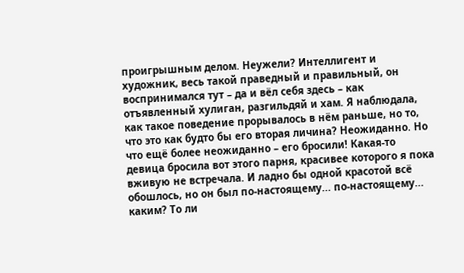проигрышным делом. Неужели? Интеллигент и художник, весь такой праведный и правильный, он воспринимался тут – да и вёл себя здесь – как отъявленный хулиган, разгильдяй и хам. Я наблюдала, как такое поведение прорывалось в нём раньше, но то, что это как будто бы его вторая личина? Неожиданно. Но что ещё более неожиданно – его бросили! Какая-то девица бросила вот этого парня, красивее которого я пока вживую не встречала. И ладно бы одной красотой всё обошлось, но он был по-настоящему... по-настоящему... каким? То ли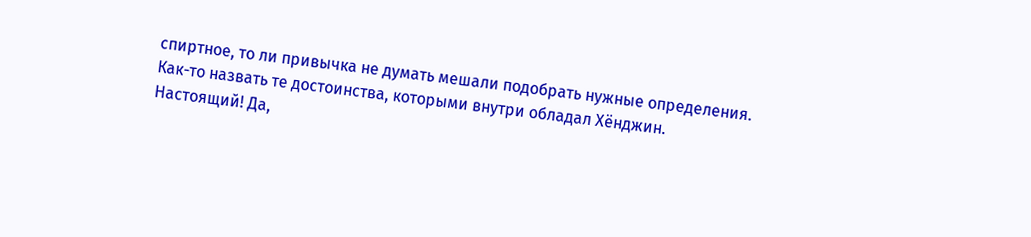спиртное, то ли привычка не думать мешали подобрать нужные определения. Как-то назвать те достоинства, которыми внутри обладал Хёнджин. Настоящий! Да,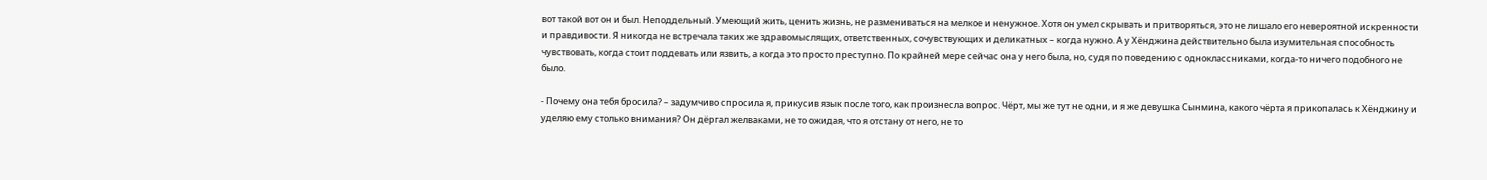вот такой вот он и был. Неподдельный. Умеющий жить, ценить жизнь, не размениваться на мелкое и ненужное. Хотя он умел скрывать и притворяться, это не лишало его невероятной искренности и правдивости. Я никогда не встречала таких же здравомыслящих, ответственных, сочувствующих и деликатных – когда нужно. А у Хёнджина действительно была изумительная способность чувствовать, когда стоит поддевать или язвить, а когда это просто преступно. По крайней мере сейчас она у него была, но, судя по поведению с одноклассниками, когда-то ничего подобного не было.

- Почему она тебя бросила? – задумчиво спросила я, прикусив язык после того, как произнесла вопрос. Чёрт, мы же тут не одни, и я же девушка Сынмина, какого чёрта я прикопалась к Хёнджину и уделяю ему столько внимания? Он дёргал желваками, не то ожидая, что я отстану от него, не то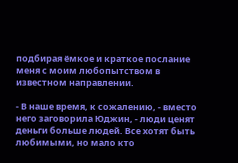подбирая ёмкое и краткое послание меня с моим любопытством в известном направлении.

- В наше время, к сожалению, - вместо него заговорила Юджин, - люди ценят деньги больше людей. Все хотят быть любимыми, но мало кто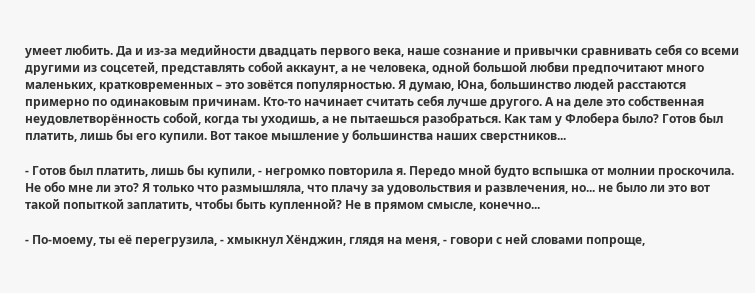умеет любить. Да и из-за медийности двадцать первого века, наше сознание и привычки сравнивать себя со всеми другими из соцсетей, представлять собой аккаунт, а не человека, одной большой любви предпочитают много маленьких, кратковременных – это зовётся популярностью. Я думаю, Юна, большинство людей расстаются примерно по одинаковым причинам. Кто-то начинает считать себя лучше другого. А на деле это собственная неудовлетворённость собой, когда ты уходишь, а не пытаешься разобраться. Как там у Флобера было? Готов был платить, лишь бы его купили. Вот такое мышление у большинства наших сверстников...

- Готов был платить, лишь бы купили, - негромко повторила я. Передо мной будто вспышка от молнии проскочила. Не обо мне ли это? Я только что размышляла, что плачу за удовольствия и развлечения, но... не было ли это вот такой попыткой заплатить, чтобы быть купленной? Не в прямом смысле, конечно...

- По-моему, ты её перегрузила, - хмыкнул Хёнджин, глядя на меня, - говори с ней словами попроще,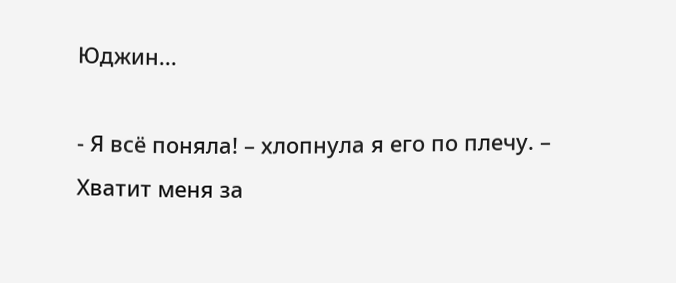Юджин...

- Я всё поняла! – хлопнула я его по плечу. – Хватит меня за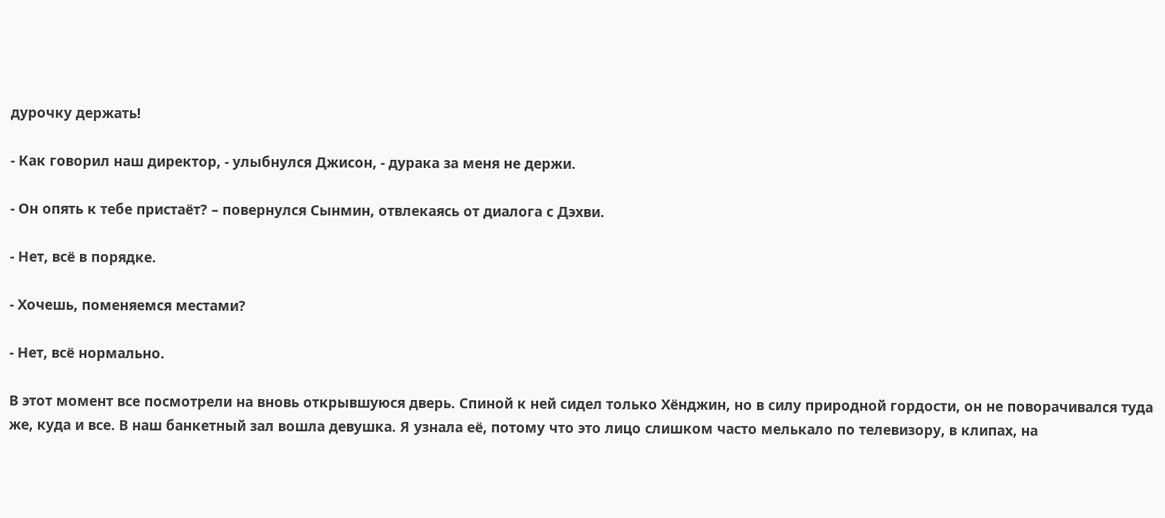дурочку держать!

- Как говорил наш директор, - улыбнулся Джисон, - дурака за меня не держи.

- Он опять к тебе пристаёт? – повернулся Сынмин, отвлекаясь от диалога с Дэхви.

- Нет, всё в порядке.

- Хочешь, поменяемся местами?

- Нет, всё нормально.

В этот момент все посмотрели на вновь открывшуюся дверь. Спиной к ней сидел только Хёнджин, но в силу природной гордости, он не поворачивался туда же, куда и все. В наш банкетный зал вошла девушка. Я узнала её, потому что это лицо слишком часто мелькало по телевизору, в клипах, на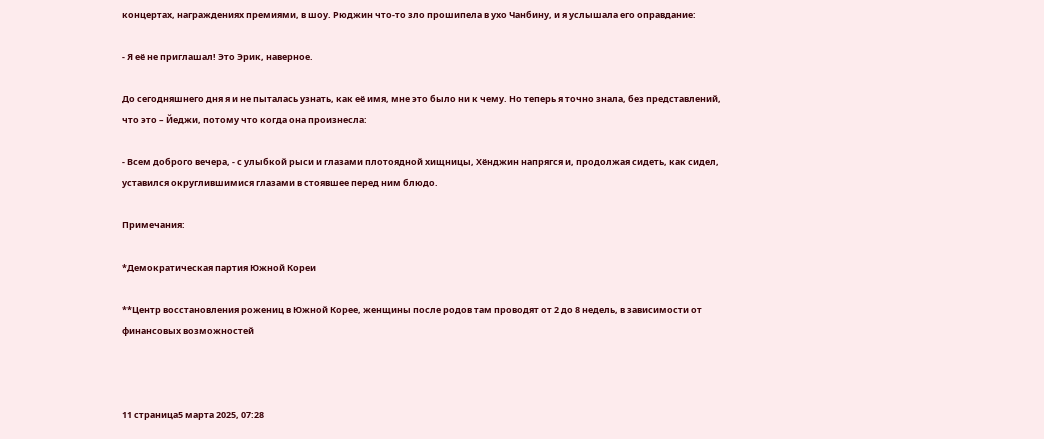концертах, награждениях премиями, в шоу. Рюджин что-то зло прошипела в ухо Чанбину, и я услышала его оправдание:

- Я её не приглашал! Это Эрик, наверное.

До сегодняшнего дня я и не пыталась узнать, как её имя, мне это было ни к чему. Но теперь я точно знала, без представлений, что это – Йеджи, потому что когда она произнесла:

- Всем доброго вечера, - с улыбкой рыси и глазами плотоядной хищницы, Хёнджин напрягся и, продолжая сидеть, как сидел, уставился округлившимися глазами в стоявшее перед ним блюдо.

Примечания:

*Демократическая партия Южной Кореи

**Центр восстановления рожениц в Южной Корее, женщины после родов там проводят от 2 до 8 недель, в зависимости от финансовых возможностей



11 страница5 марта 2025, 07:28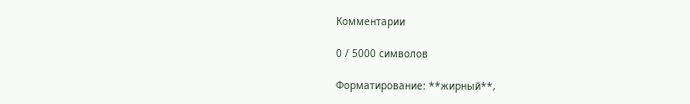Комментарии

0 / 5000 символов

Форматирование: **жирный**,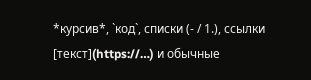*курсив*, `код`, списки (- / 1.), ссылки [текст](https://…) и обычные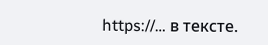https://… в тексте.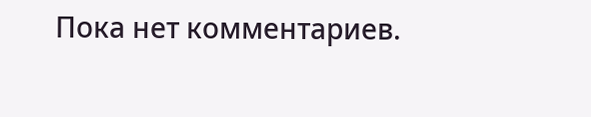Пока нет комментариев.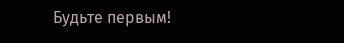Будьте первым!